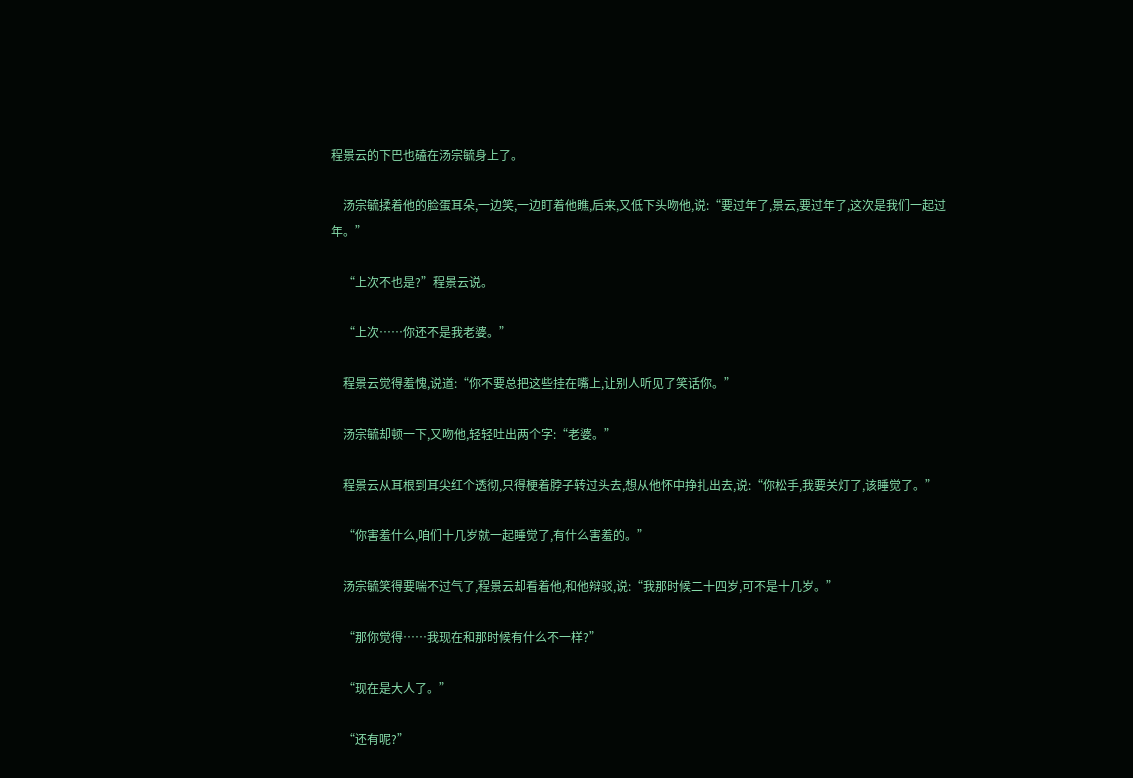程景云的下巴也磕在汤宗毓身上了。

    汤宗毓揉着他的脸蛋耳朵,一边笑,一边盯着他瞧,后来,又低下头吻他,说:“要过年了,景云,要过年了,这次是我们一起过年。”

    “上次不也是?”程景云说。

    “上次……你还不是我老婆。”

    程景云觉得羞愧,说道:“你不要总把这些挂在嘴上,让别人听见了笑话你。”

    汤宗毓却顿一下,又吻他,轻轻吐出两个字:“老婆。”

    程景云从耳根到耳尖红个透彻,只得梗着脖子转过头去,想从他怀中挣扎出去,说:“你松手,我要关灯了,该睡觉了。”

    “你害羞什么,咱们十几岁就一起睡觉了,有什么害羞的。”

    汤宗毓笑得要喘不过气了,程景云却看着他,和他辩驳,说:“我那时候二十四岁,可不是十几岁。”

    “那你觉得……我现在和那时候有什么不一样?”

    “现在是大人了。”

    “还有呢?”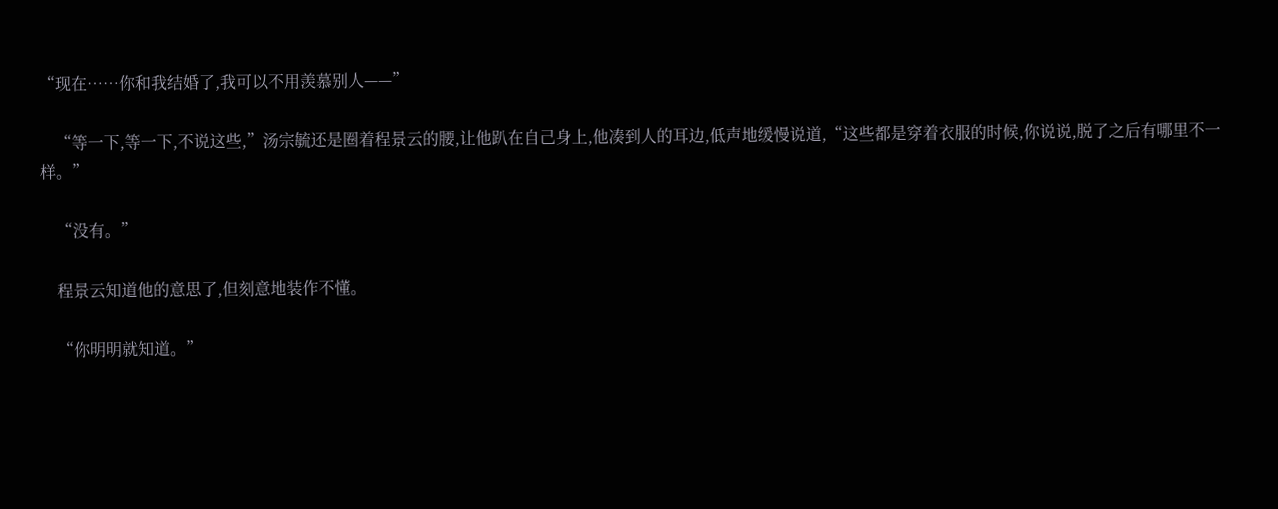“现在……你和我结婚了,我可以不用羡慕别人——”

    “等一下,等一下,不说这些,”汤宗毓还是圈着程景云的腰,让他趴在自己身上,他凑到人的耳边,低声地缓慢说道,“这些都是穿着衣服的时候,你说说,脱了之后有哪里不一样。”

    “没有。”

    程景云知道他的意思了,但刻意地装作不懂。

    “你明明就知道。”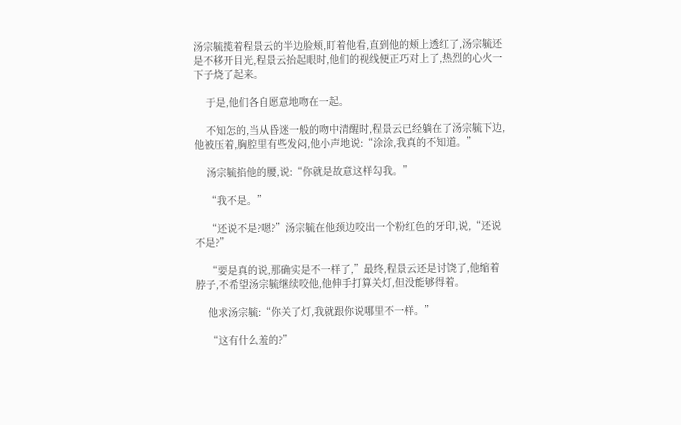汤宗毓揽着程景云的半边脸颊,盯着他看,直到他的颊上透红了,汤宗毓还是不移开目光,程景云抬起眼时,他们的视线便正巧对上了,热烈的心火一下子烧了起来。

    于是,他们各自愿意地吻在一起。

    不知怎的,当从昏迷一般的吻中清醒时,程景云已经躺在了汤宗毓下边,他被压着,胸腔里有些发闷,他小声地说:“涂涂,我真的不知道。”

    汤宗毓掐他的腰,说:“你就是故意这样勾我。”

    “我不是。”

    “还说不是?嗯?”汤宗毓在他颈边咬出一个粉红色的牙印,说,“还说不是?”

    “要是真的说,那确实是不一样了,”最终,程景云还是讨饶了,他缩着脖子,不希望汤宗毓继续咬他,他伸手打算关灯,但没能够得着。

    他求汤宗毓:“你关了灯,我就跟你说哪里不一样。”

    “这有什么羞的?”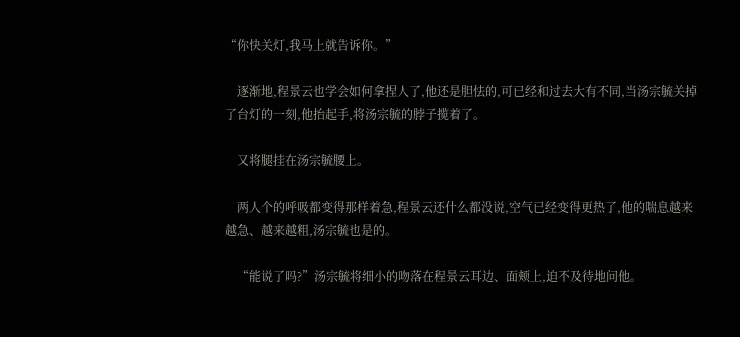“你快关灯,我马上就告诉你。”

    逐渐地,程景云也学会如何拿捏人了,他还是胆怯的,可已经和过去大有不同,当汤宗毓关掉了台灯的一刻,他抬起手,将汤宗毓的脖子揽着了。

    又将腿挂在汤宗毓腰上。

    两人个的呼吸都变得那样着急,程景云还什么都没说,空气已经变得更热了,他的喘息越来越急、越来越粗,汤宗毓也是的。

    “能说了吗?”汤宗毓将细小的吻落在程景云耳边、面颊上,迫不及待地问他。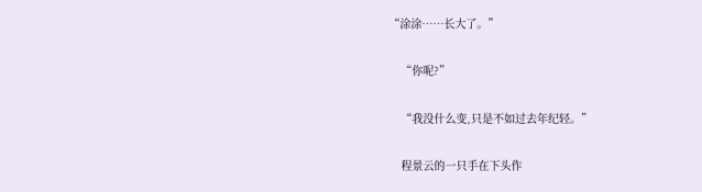“涂涂……长大了。”

    “你呢?”

    “我没什么变,只是不如过去年纪轻。”

    程景云的一只手在下头作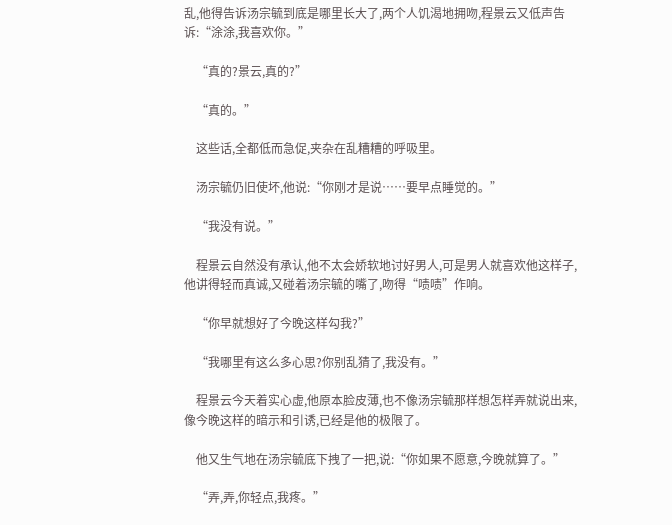乱,他得告诉汤宗毓到底是哪里长大了,两个人饥渴地拥吻,程景云又低声告诉:“涂涂,我喜欢你。”

    “真的?景云,真的?”

    “真的。”

    这些话,全都低而急促,夹杂在乱糟糟的呼吸里。

    汤宗毓仍旧使坏,他说:“你刚才是说……要早点睡觉的。”

    “我没有说。”

    程景云自然没有承认,他不太会娇软地讨好男人,可是男人就喜欢他这样子,他讲得轻而真诚,又碰着汤宗毓的嘴了,吻得“啧啧”作响。

    “你早就想好了今晚这样勾我?”

    “我哪里有这么多心思?你别乱猜了,我没有。”

    程景云今天着实心虚,他原本脸皮薄,也不像汤宗毓那样想怎样弄就说出来,像今晚这样的暗示和引诱,已经是他的极限了。

    他又生气地在汤宗毓底下拽了一把,说:“你如果不愿意,今晚就算了。”

    “弄,弄,你轻点,我疼。”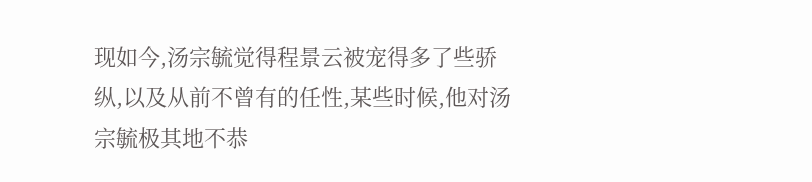现如今,汤宗毓觉得程景云被宠得多了些骄纵,以及从前不曾有的任性,某些时候,他对汤宗毓极其地不恭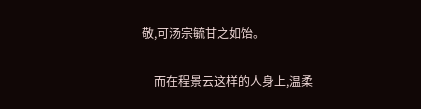敬,可汤宗毓甘之如饴。

    而在程景云这样的人身上,温柔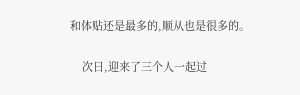和体贴还是最多的,顺从也是很多的。

    次日,迎来了三个人一起过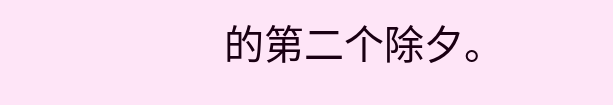的第二个除夕。